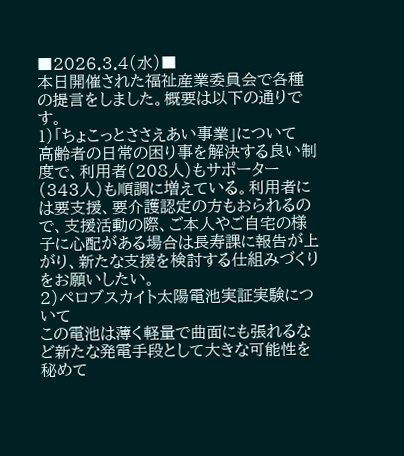■2026.3.4(水)■
本日開催された福祉産業委員会で各種の提言をしました。概要は以下の通りです。
1)「ちょこっとささえあい事業」について
高齢者の日常の困り事を解決する良い制度で、利用者(208人)もサポーター(343人)も順調に増えている。利用者には要支援、要介護認定の方もおられるので、支援活動の際、ご本人やご自宅の様子に心配がある場合は長寿課に報告が上がり、新たな支援を検討する仕組みづくりをお願いしたい。
2)ペロブスカイト太陽電池実証実験について
この電池は薄く軽量で曲面にも張れるなど新たな発電手段として大きな可能性を秘めて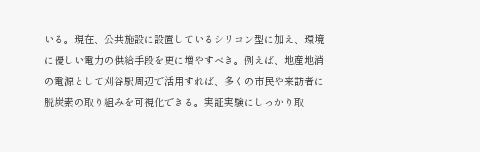いる。現在、公共施設に設置しているシリコン型に加え、環境に優しい電力の供給手段を更に増やすべき。例えば、地産地消の電源として刈谷駅周辺で活用すれば、多くの市民や来訪者に脱炭素の取り組みを可視化できる。実証実験にしっかり取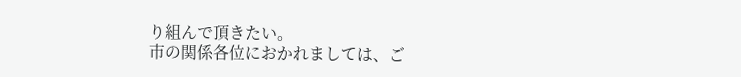り組んで頂きたい。
市の関係各位におかれましては、ご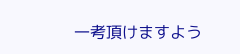一考頂けますよう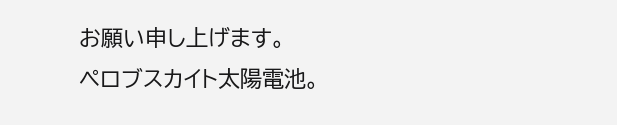お願い申し上げます。
ペロブスカイト太陽電池。